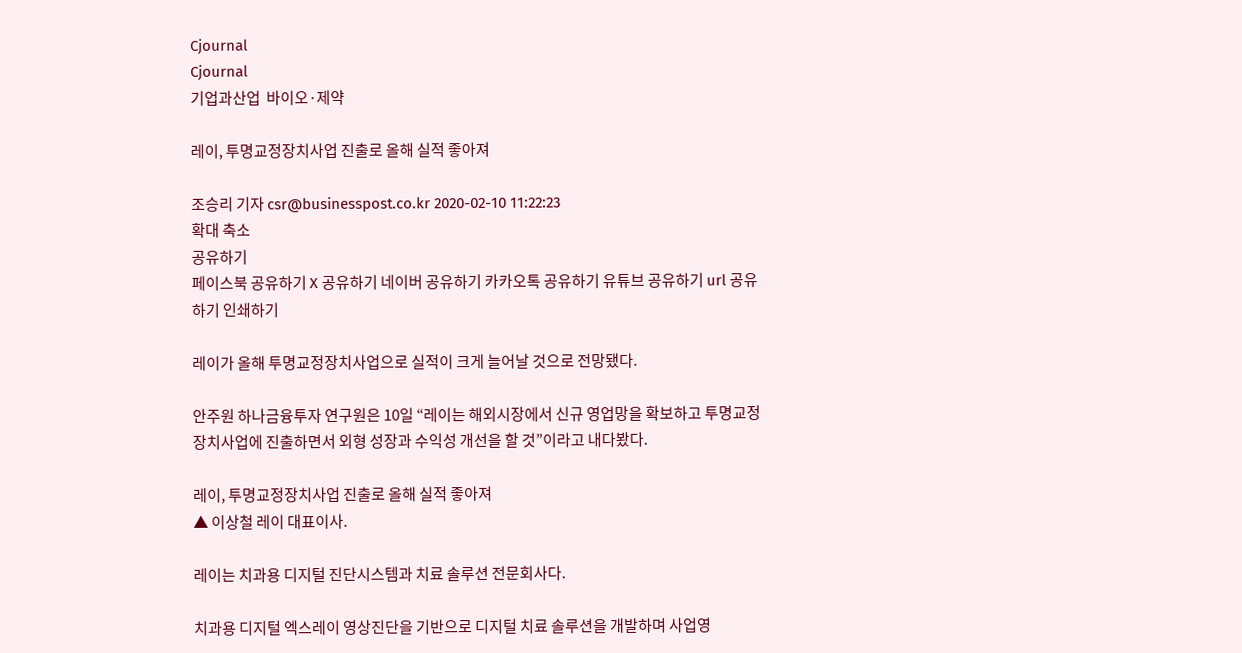Cjournal
Cjournal
기업과산업  바이오·제약

레이, 투명교정장치사업 진출로 올해 실적 좋아져

조승리 기자 csr@businesspost.co.kr 2020-02-10 11:22:23
확대 축소
공유하기
페이스북 공유하기 X 공유하기 네이버 공유하기 카카오톡 공유하기 유튜브 공유하기 url 공유하기 인쇄하기

레이가 올해 투명교정장치사업으로 실적이 크게 늘어날 것으로 전망됐다.

안주원 하나금융투자 연구원은 10일 “레이는 해외시장에서 신규 영업망을 확보하고 투명교정장치사업에 진출하면서 외형 성장과 수익성 개선을 할 것”이라고 내다봤다.

레이, 투명교정장치사업 진출로 올해 실적 좋아져
▲ 이상철 레이 대표이사.

레이는 치과용 디지털 진단시스템과 치료 솔루션 전문회사다.

치과용 디지털 엑스레이 영상진단을 기반으로 디지털 치료 솔루션을 개발하며 사업영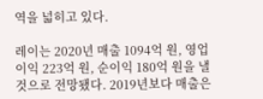역을 넓히고 있다.

레이는 2020년 매출 1094억 원, 영업이익 223억 원, 순이익 180억 원을 낼 것으로 전망됐다. 2019년보다 매출은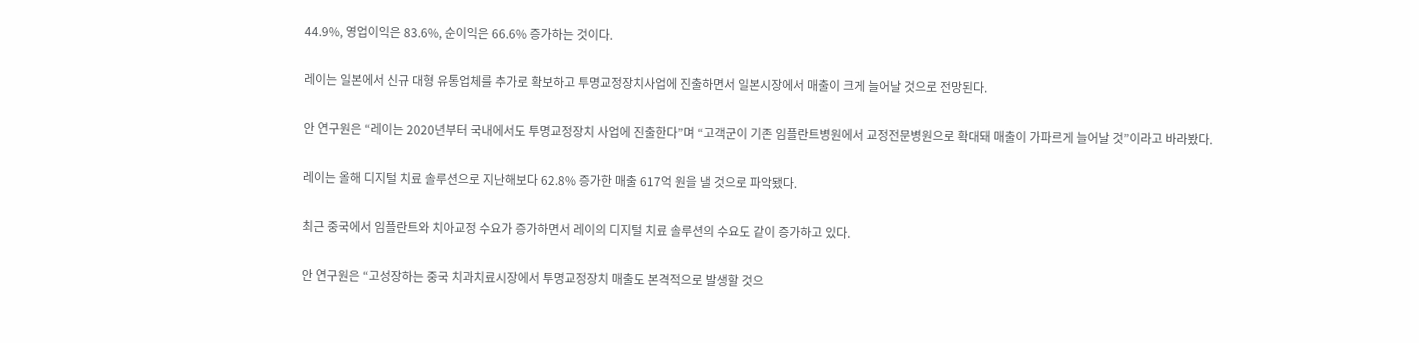44.9%, 영업이익은 83.6%, 순이익은 66.6% 증가하는 것이다.

레이는 일본에서 신규 대형 유통업체를 추가로 확보하고 투명교정장치사업에 진출하면서 일본시장에서 매출이 크게 늘어날 것으로 전망된다.

안 연구원은 “레이는 2020년부터 국내에서도 투명교정장치 사업에 진출한다”며 “고객군이 기존 임플란트병원에서 교정전문병원으로 확대돼 매출이 가파르게 늘어날 것”이라고 바라봤다.

레이는 올해 디지털 치료 솔루션으로 지난해보다 62.8% 증가한 매출 617억 원을 낼 것으로 파악됐다.

최근 중국에서 임플란트와 치아교정 수요가 증가하면서 레이의 디지털 치료 솔루션의 수요도 같이 증가하고 있다.

안 연구원은 “고성장하는 중국 치과치료시장에서 투명교정장치 매출도 본격적으로 발생할 것으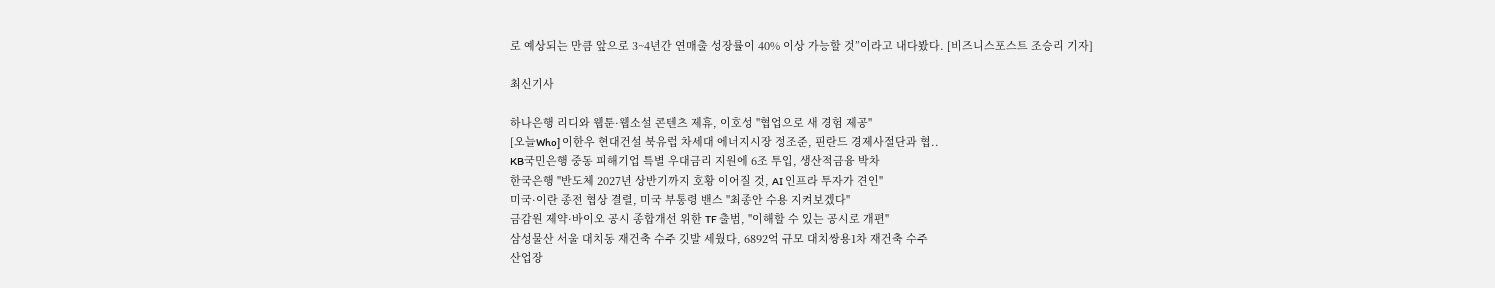로 예상되는 만큼 앞으로 3~4년간 연매출 성장률이 40% 이상 가능할 것”이라고 내다봤다. [비즈니스포스트 조승리 기자]

최신기사

하나은행 리디와 웹툰·웹소설 콘텐츠 제휴, 이호성 "협업으로 새 경험 제공"
[오늘Who] 이한우 현대건설 북유럽 차세대 에너지시장 정조준, 핀란드 경제사절단과 협..
KB국민은행 중동 피해기업 특별 우대금리 지원에 6조 투입, 생산적금융 박차
한국은행 "반도체 2027년 상반기까지 호황 이어질 것, AI 인프라 투자가 견인"
미국·이란 종전 협상 결렬, 미국 부통령 밴스 "최종안 수용 지켜보겠다"
금감원 제약·바이오 공시 종합개선 위한 TF 출범, "이해할 수 있는 공시로 개편"
삼성물산 서울 대치동 재건축 수주 깃발 세웠다, 6892억 규모 대치쌍용1차 재건축 수주
산업장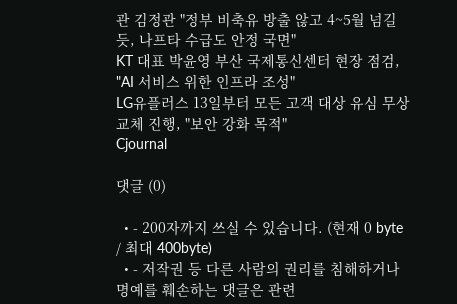관 김정관 "정부 비축유 방출 않고 4~5월 넘길 듯, 나프타 수급도 안정 국면"
KT 대표 박윤영 부산 국제통신센터 현장 점검, "AI 서비스 위한 인프라 조성"
LG유플러스 13일부터 모든 고객 대상 유심 무상 교체 진행, "보안 강화 목적"
Cjournal

댓글 (0)

  • - 200자까지 쓰실 수 있습니다. (현재 0 byte / 최대 400byte)
  • - 저작권 등 다른 사람의 권리를 침해하거나 명예를 훼손하는 댓글은 관련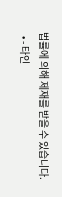법률에 의해 제재를 받을 수 있습니다.
  • - 타인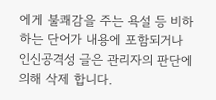에게 불쾌감을 주는 욕설 등 비하하는 단어가 내용에 포함되거나 인신공격성 글은 관리자의 판단에 의해 삭제 합니다.